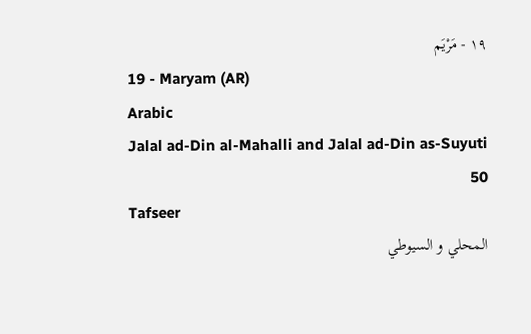١٩ - مَرْيَم
19 - Maryam (AR)
Arabic
Jalal ad-Din al-Mahalli and Jalal ad-Din as-Suyuti
50
Tafseer
المحلي و السيوطي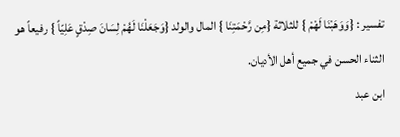تفسير : {وَوَهَبْنَا لَهْمْ } للثلاثة {مِن رَّحْمَتِنَا } المال والولد {وَجَعَلْنَا لَهُمْ لِسَانَ صِدْقٍ عَلِيّاً } رفيعاً هو الثناء الحسن في جميع أهل الأديان.
ابن عبد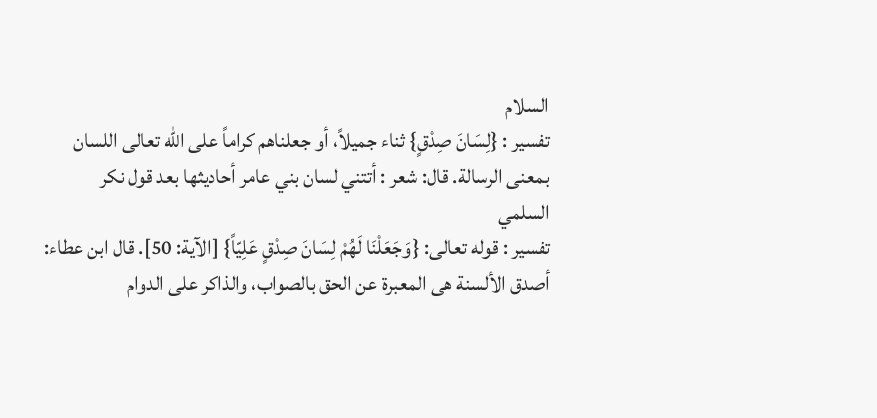السلام
تفسير : {لِسَانَ صِدْقٍ} ثناء جميلاً، أو جعلناهم كراماً على الله تعالى اللسان بمعنى الرسالة. قال: شعر : أتتني لسان بني عامر أحاديثها بعد قول نكر
السلمي
تفسير : قوله تعالى: {وَجَعَلْنَا لَهُمْ لِسَانَ صِدْقٍ عَلِيّاً} [الآية: 50]. قال ابن عطاء: أصدق الألسنة هى المعبرة عن الحق بالصواب، والذاكر على الدوام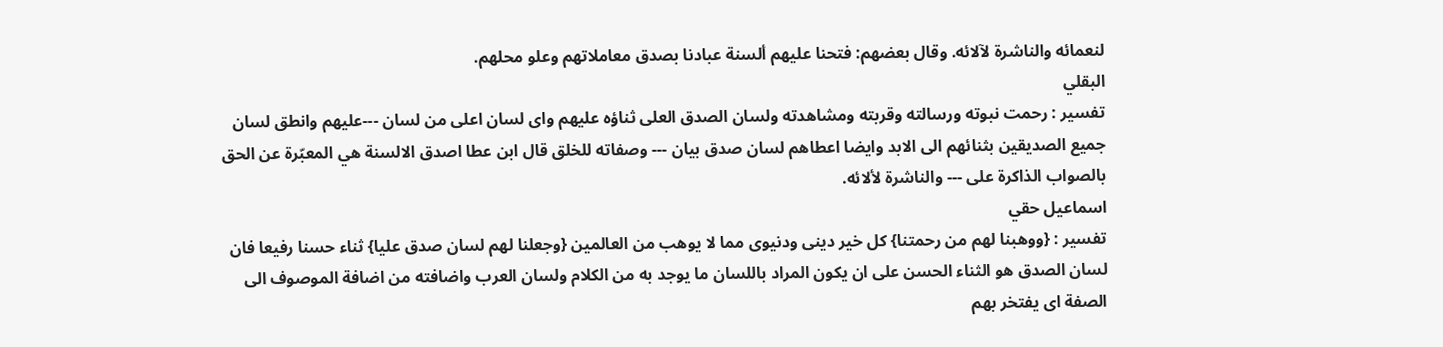لنعمائه والناشرة لآلائه. وقال بعضهم: فتحنا عليهم ألسنة عبادنا بصدق معاملاتهم وعلو محلهم.
البقلي
تفسير : رحمت نبوته ورسالته وقربته ومشاهدته ولسان الصدق العلى ثناؤه عليهم واى لسان اعلى من لسان ---عليهم وانطق لسان جميع الصديقين بثنائهم الى الابد وايضا اعطاهم لسان صدق بيان --- وصفاته للخلق قال ابن عطا اصدق الالسنة هي المعبّرة عن الحق بالصواب الذاكرة على --- والناشرة لألائه.
اسماعيل حقي
تفسير : {ووهبنا لهم من رحمتنا} كل خير دينى ودنيوى مما لا يوهب من العالمين {وجعلنا لهم لسان صدق عليا} ثناء حسنا رفيعا فان لسان الصدق هو الثناء الحسن على ان يكون المراد باللسان ما يوجد به من الكلام ولسان العرب واضافته من اضافة الموصوف الى الصفة اى يفتخر بهم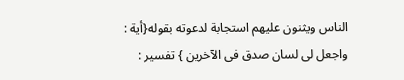الناس ويثنون عليهم استجابة لدعوته بقوله{أية : واجعل لى لسان صدق فى الآخرين } تفسير :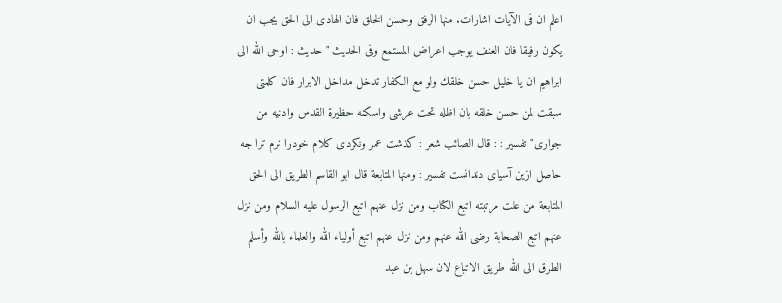اعلم ان فى الآيات اشارات. منها الرفق وحسن الخلق فان الهادى الى الحق يجب ان يكون رفيقا فان العنف يوجب اعراض المستمع وفى الحديث "حديث : اوحى الله الى ابراهيم ان يا خليل حسن خلقك ولو مع الكفار تدخل مداخل الابرار فان كلمتى سبقت لمن حسن خلقه بان اظله تحت عرشى واسكنه حظيرة القدس وادنيه من جوارى"تفسير : : قال الصائب شعر : كذشت عمر ونكردى كلام خودرا نرم ترا جه حاصل ازين آسياى دندانست تفسير : ومنها المتابعة قال ابو القاسم الطريق الى الحق المتابعة من علت مرتبته اتبع الكتاب ومن نزل عنهم اتبع الرسول عليه السلام ومن نزل عنهم اتبع الصحابة رضى الله عنهم ومن نزل عنهم اتبع أولياء الله والعلماء بالله وأسلم الطرق الى الله طريق الاتباع لان سهل بن عبد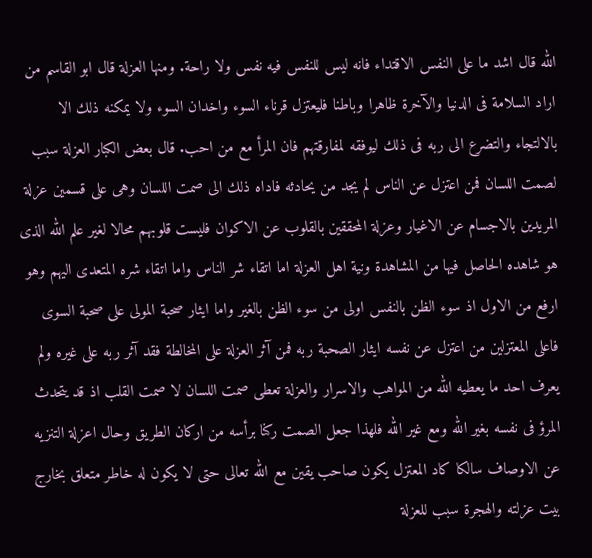الله قال اشد ما على النفس الاقتداء فانه ليس للنفس فيه نفس ولا راحة. ومنها العزلة قال ابو القاسم من اراد السلامة فى الدنيا والآخرة ظاهرا وباطنا فليعتزل قرناء السوء واخدان السوء ولا يمكنه ذلك الا بالالتجاء والتضرع الى ربه فى ذلك ليوفقه لمفارقتهم فان المرأ مع من احب. قال بعض الكبار العزلة سبب لصمت اللسان فمن اعتزل عن الناس لم يجد من يحادثه فاداه ذلك الى صمت اللسان وهى على قسمين عزلة المريدين بالاجسام عن الاغيار وعزلة المحققين بالقلوب عن الاكوان فليست قلوبهم محالا لغير علم الله الذى هو شاهده الحاصل فيها من المشاهدة ونية اهل العزلة اما اتقاء شر الناس واما اتقاء شره المتعدى اليهم وهو ارفع من الاول اذ سوء الظن بالنفس اولى من سوء الظن بالغير واما ايثار صحبة المولى على صحبة السوى فاعلى المعتزلين من اعتزل عن نفسه ايثار الصحبة ربه فمن آثر العزلة على المخالطة فقد آثر ربه على غيره ولم يعرف احد ما يعطيه الله من المواهب والاسرار والعزلة تعطى صمت اللسان لا صمت القلب اذ قد يتحدث المرؤ فى نفسه بغير الله ومع غير الله فلهذا جعل الصمت ركنا برأسه من اركان الطريق وحال اعزلة التنزيه عن الاوصاف سالكا كاد المعتزل يكون صاحب يقين مع الله تعالى حتى لا يكون له خاطر متعلق بخارج بيت عزلته والهجرة سبب للعزلة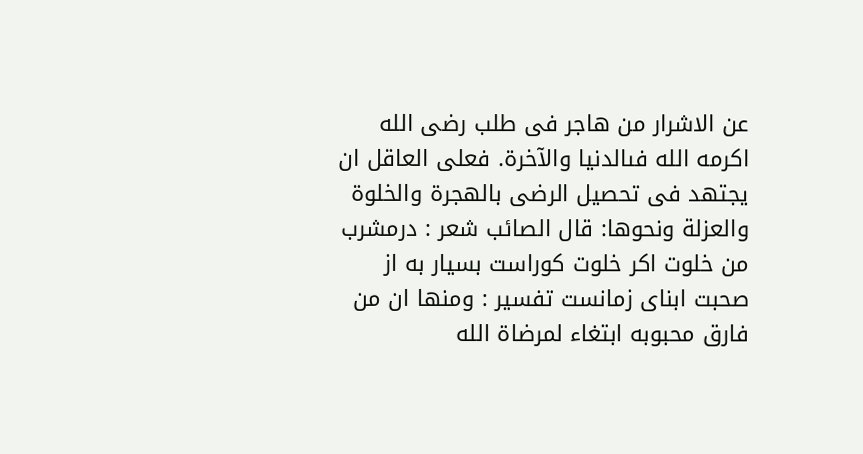عن الاشرار من هاجر فى طلب رضى الله اكرمه الله فىالدنيا والآخرة. فعلى العاقل ان يجتهد فى تحصيل الرضى بالهجرة والخلوة والعزلة ونحوها: قال الصائب شعر : درمشرب من خلوت اكر خلوت كوراست بسيار به از صحبت ابناى زمانست تفسير : ومنها ان من فارق محبوبه ابتغاء لمرضاة الله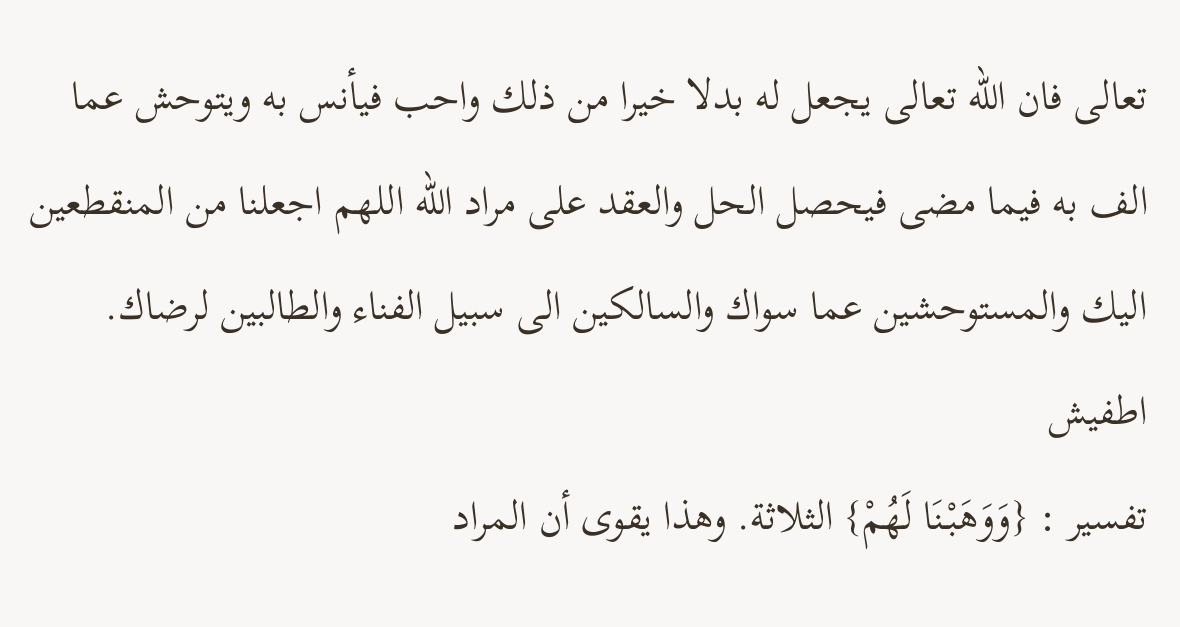تعالى فان الله تعالى يجعل له بدلا خيرا من ذلك واحب فيأنس به ويتوحش عما الف به فيما مضى فيحصل الحل والعقد على مراد الله اللهم اجعلنا من المنقطعين اليك والمستوحشين عما سواك والسالكين الى سبيل الفناء والطالبين لرضاك.
اطفيش
تفسير : {وَوَهَبْنَا لَهُمْ} الثلاثة. وهذا يقوى أن المراد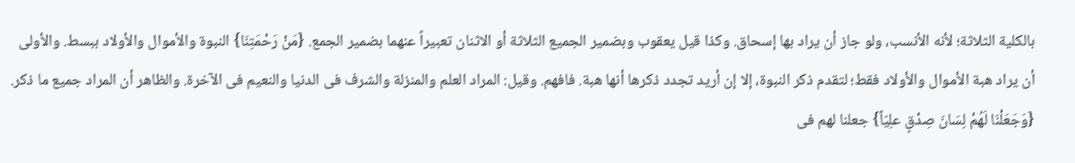بالكلية الثلاثة؛ لأنه الأنسب، ولو جاز أن يراد بها إسحاق. وكذا قيل يعقوب وبضمير الجميع الثلاثة أو الاثنان تعبيراً عنهما بضمير الجمع. {مَنْ رَحْمَتِنَا} النبوة والأموال والأولاد ببسط. والأولى أن يراد هبة الأموال والأولاد فقط؛ لتقدم ذكر النبوة، إلا إن أريد تجدد ذكرها أنها هبة. فافهم. وقيل: المراد العلم والمنزلة والشرف فى الدنيا والنعيم فى الآخرة. والظاهر أن المراد جميع ما ذكر. {وَجَعَلْنَا لَهُمْ لِسَانَ صِدْقٍ علِيّاً} جعلنا لهم فى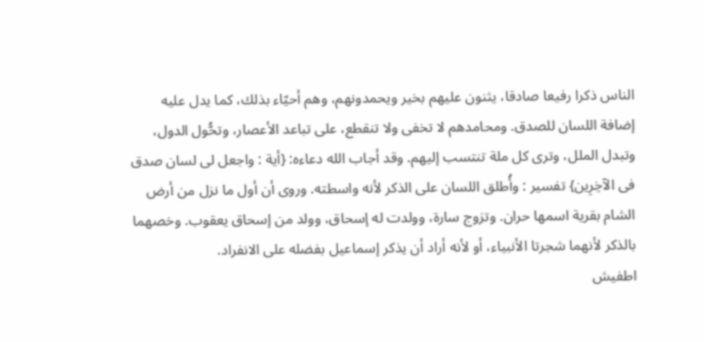الناس ذكرا رفيعا صادقا، يثنون عليهم بخير ويحمدونهم، وهم أحيّاء بذلك، كما يدل عليه إضافة اللسان للصدق. ومحامدهم لا تخفى ولا تنقطع، على تباعد الأعصار، وتحُّول الدول، وتبدل الملل، وترى كل ملة تنتسب إليهم. وقد أجاب الله دعاءه: {أية : واجعل لى لسان صدق فى الآخِرِين} تفسير : وأُطلق اللسان على الذكر لأنه واسطته. وروى أن أول ما نزل من أرض الشام بقرية اسمها حران. وتزوج سارة، وولدت له إسحاق، وولد من إسحاق يعقوب. وخصهما بالذكر لأنهما شجرتا الأنبياء، أو لأنه أراد أن يذكر إسماعيل بفضله على الانفراد.
اطفيش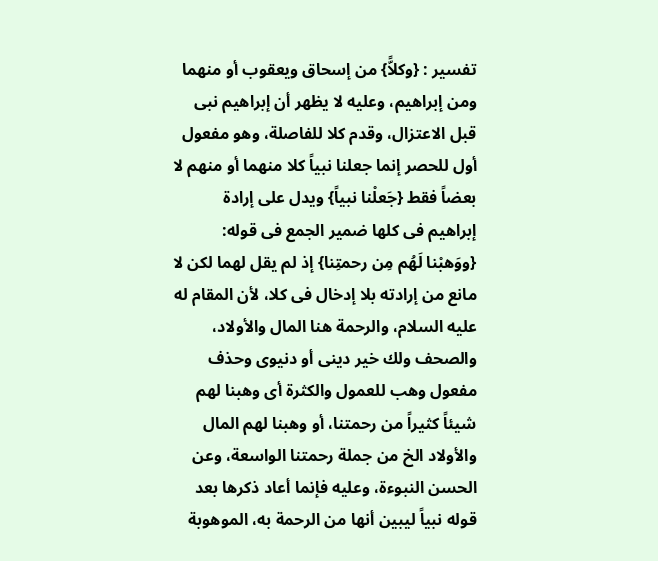تفسير : {وكلاًّ} من إسحاق ويعقوب أو منهما ومن إبراهيم، وعليه لا يظهر أن إبراهيم نبى قبل الاعتزال، وقدم كلا للفاصلة، وهو مفعول أول للحصر إنما جعلنا نبياً كلا منهما أو منهم لا بعضاً فقط {جَعلْنا نبياً} ويدل على إرادة إبراهيم فى كلها ضمير الجمع فى قوله: {ووَهبْنا لَهُم مِن رحمتِنا} إذ لم يقل لهما لكن لا مانع من إرادته بلا إدخال فى كلا، لأن المقام له عليه السلام، والرحمة هنا المال والأولاد، والصحف ولك خير دينى أو دنيوى وحذف مفعول وهب للعمول والكثرة أى وهبنا لهم شيئاً كثيراً من رحمتنا، أو وهبنا لهم المال والأولاد الخ من جملة رحمتنا الواسعة، وعن الحسن النبوءة، وعليه فإنما أعاد ذكرها بعد قوله نبياً ليبين أنها من الرحمة به، الموهوبة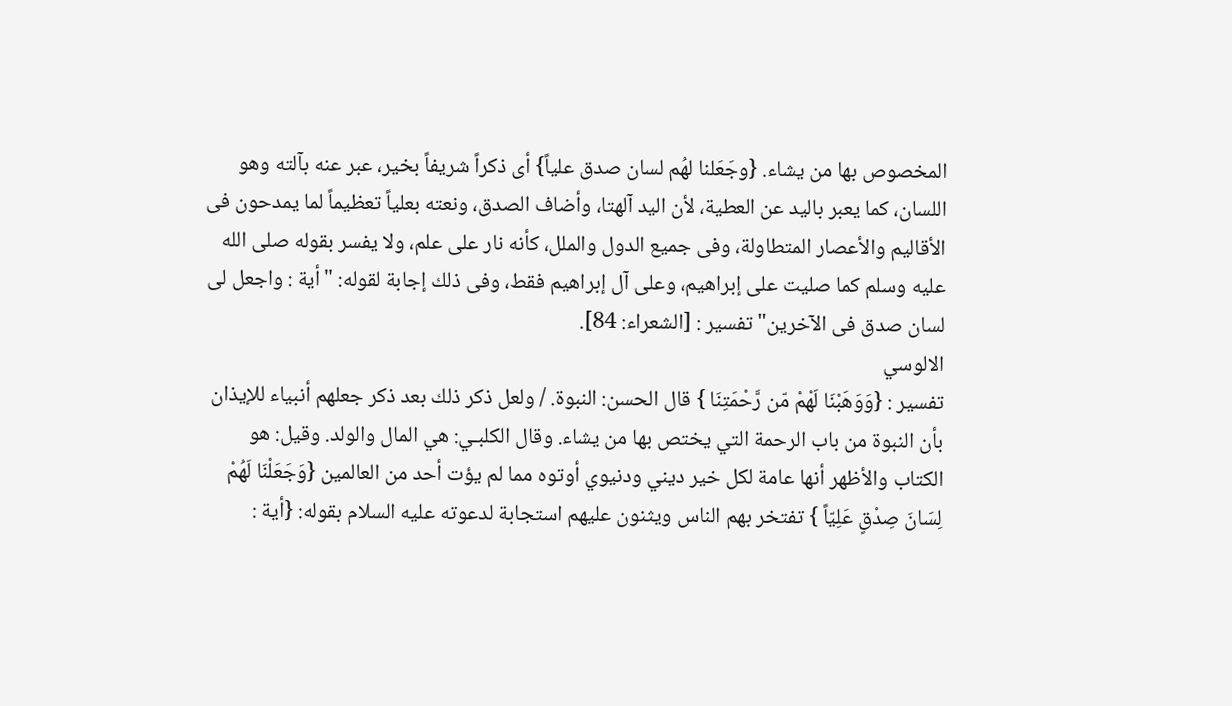المخصوص بها من يشاء. {وجَعَلنا لهُم لسان صدق علياً} أى ذكراً شريفاً بخير، عبر عنه بآلته وهو اللسان، كما يعبر باليد عن العطية، لأن اليد آلهتا، وأضاف الصدق، ونعته بعلياً تعظيماً لما يمدحون فى الأقاليم والأعصار المتطاولة، وفى جميع الدول والملل، كأنه نار على علم، ولا يفسر بقوله صلى الله عليه وسلم كما صليت على إبراهيم، وعلى آل إبراهيم فقط، وفى ذلك إجابة لقوله: "أية : واجعل لى لسان صدق فى الآخرين" تفسير : [الشعراء: 84].
الالوسي
تفسير : {وَوَهَبْنَا لَهْمْ مّن رَّحْمَتِنَا } قال الحسن: النبوة. / ولعل ذكر ذلك بعد ذكر جعلهم أنبياء للإيذان بأن النبوة من باب الرحمة التي يختص بها من يشاء. وقال الكلبـي: هي المال والولد. وقيل: هو الكتاب والأظهر أنها عامة لكل خير ديني ودنيوي أوتوه مما لم يؤت أحد من العالمين {وَجَعَلْنَا لَهُمْ لِسَانَ صِدْقٍ عَلِيّاً } تفتخر بهم الناس ويثنون عليهم استجابة لدعوته عليه السلام بقوله: {أية :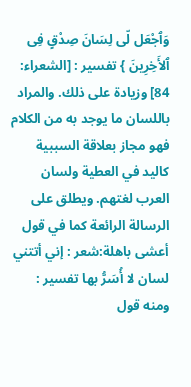وَٱجْعَل لّى لِسَانَ صِدْقٍ فِى ٱلأَخِرِينَ } تفسير : [الشعراء: 84] وزيادة على ذلك. والمراد باللسان ما يوجد به من الكلام فهو مجاز بعلاقة السببية كاليد في العطية ولسان العرب لغتهم. ويطلق على الرسالة الرائعة كما في قول أعشى باهلة:شعر : إني أتتني لسان لا أُسَرُّ بها تفسير : ومنه قول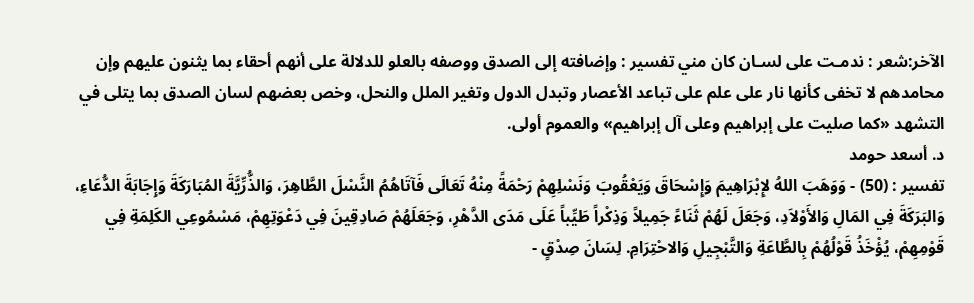الآخر:شعر : ندمـت على لسـان كان مني تفسير : وإضافته إلى الصدق ووصفه بالعلو للدلالة على أنهم أحقاء بما يثنون عليهم وإن محامدهم لا تخفى كأنها نار على علم على تباعد الأعصار وتبدل الدول وتغير الملل والنحل، وخص بعضهم لسان الصدق بما يتلى في التشهد «كما صليت على إبراهيم وعلى آل إبراهيم» والعموم أولى.
د. أسعد حومد
تفسير : (50) - وَوَهَبَ اللهُ لإِبْرَاهِيمَ وَإِسْحَاقَ وَيَعْقُوبَ وَنَسْلِهِمْ رَحْمَةً مِنْهُ تَعَالَى فَآتَاهُمُ النَّسْلَ الطَّاهِرَ، وَالذُّرِّيَّةَ المُبَارَكَةَ وَإِجَابَةَ الدُّعَاءِ، وَالبَرَكَةَ فِي المَالِ وَالأَوْلاَدِ، وَجَعَلَ لَهُمْ ثَنَاءً جَمِيلاً وَذِكْراً طَيِّباً عَلَى مَدَى الدَّهْرِ، وَجَعَلَهُمْ صَادِقِينَ فِي دَعْوَتِهِمْ، مَسْمُوعِي الكَلِمَةِ فِي قَوْمِهِمْ، يُؤْخَذُ قَوْلُهُمْ بِالطَّاعَةِ وَالتَّبْجِيلِ وَالاحْتِرَامِ. لِسَانَ صِدْقٍ -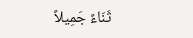ثَنَاءً جَمِيلاً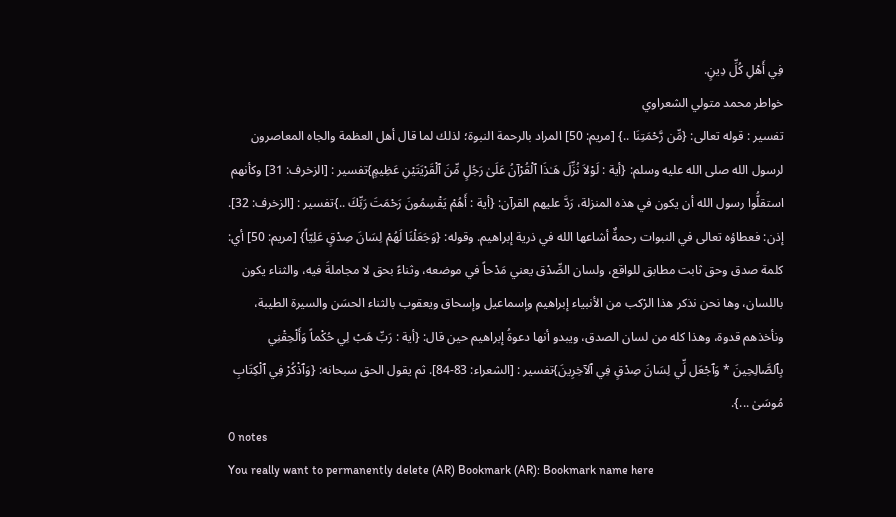فِي أَهْلِ كُلِّ دِينٍ.
خواطر محمد متولي الشعراوي
تفسير : قوله تعالى: {مِّن رَّحْمَتِنَا ..} [مريم: 50] المراد بالرحمة النبوة؛ لذلك لما قال أهل العظمة والجاه المعاصرون لرسول الله صلى الله عليه وسلم: {أية : لَوْلاَ نُزِّلَ هَـٰذَا ٱلْقُرْآنُ عَلَىٰ رَجُلٍ مِّنَ ٱلْقَرْيَتَيْنِ عَظِيمٍ}تفسير : [الزخرف: 31] وكأنهم استقلُّوا رسول الله أن يكون في هذه المنزلة، رَدَّ عليهم القرآن: {أية : أَهُمْ يَقْسِمُونَ رَحْمَتَ رَبِّكَ ..}تفسير : [الزخرف: 32]. إذن: فعطاؤه تعالى في النبوات رحمةٌ أشاعها الله في ذرية إبراهيم. وقوله: {وَجَعَلْنَا لَهُمْ لِسَانَ صِدْقٍ عَلِيّاً} [مريم: 50] أي: كلمة صدق وحق ثابت مطابق للواقع، ولسان الصِّدْق يعني مَدْحاً في موضعه، وثناءً بحق لا مجاملةَ فيه، والثناء يكون باللسان، وها نحن نذكر هذا الرْكب من الأنبياء إبراهيم وإسماعيل وإسحاق ويعقوب بالثناء الحسَن والسيرة الطيبة، ونأخذهم قدوة، وهذا كله من لسان الصدق، ويبدو أنها دعوةُ إبراهيم حين قال: {أية : رَبِّ هَبْ لِي حُكْماً وَأَلْحِقْنِي بِٱلصَّالِحِينَ * وَٱجْعَل لِّي لِسَانَ صِدْقٍ فِي ٱلآخِرِينَ}تفسير : [الشعراء: 83-84]. ثم يقول الحق سبحانه: {وَٱذْكُرْ فِي ٱلْكِتَابِ مُوسَىٰ ...}.
0 notes
You really want to permanently delete (AR) Bookmark (AR): Bookmark name here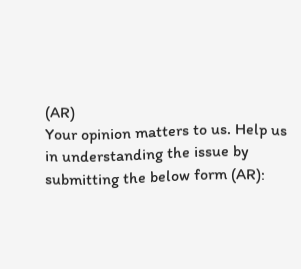(AR)
Your opinion matters to us. Help us in understanding the issue by submitting the below form (AR):